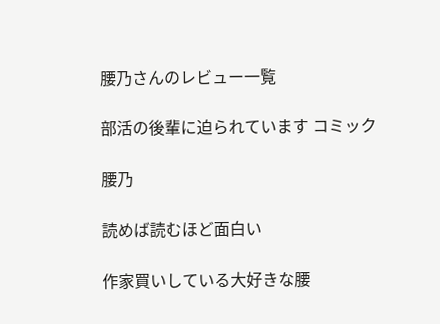腰乃さんのレビュー一覧

部活の後輩に迫られています コミック

腰乃

読めば読むほど面白い

作家買いしている大好きな腰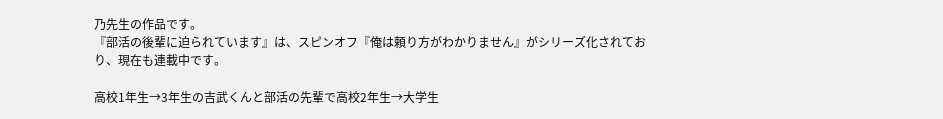乃先生の作品です。
『部活の後輩に迫られています』は、スピンオフ『俺は頼り方がわかりません』がシリーズ化されており、現在も連載中です。

高校1年生→3年生の吉武くんと部活の先輩で高校2年生→大学生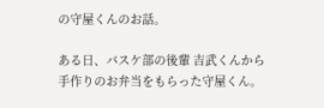の守屋くんのお話。

ある日、バスケ部の後輩 吉武くんから手作りのお弁当をもらった守屋くん。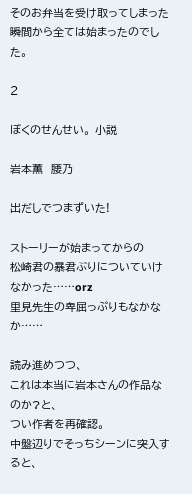そのお弁当を受け取ってしまった瞬間から全ては始まったのでした。

2

ぼくのせんせい。 小説

岩本薫  腰乃

出だしでつまずいた!

ストーリーが始まってからの
松崎君の暴君ぶりについていけなかった……orz
里見先生の卑屈っぷりもなかなか……

読み進めつつ、
これは本当に岩本さんの作品なのか?と、
つい作者を再確認。
中盤辺りでそっちシーンに突入すると、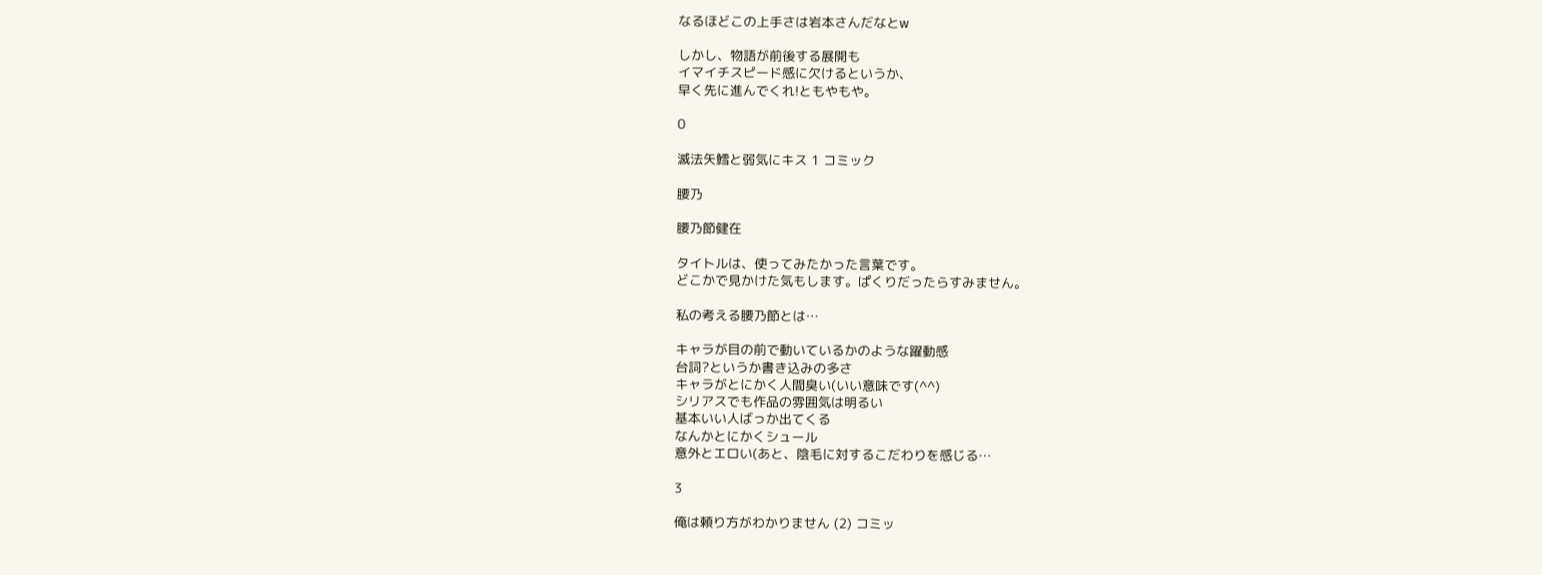なるほどこの上手さは岩本さんだなとw

しかし、物語が前後する展開も
イマイチスピード感に欠けるというか、
早く先に進んでくれ!ともやもや。

0

滅法矢鱈と弱気にキス 1 コミック

腰乃

腰乃節健在

タイトルは、使ってみたかった言葉です。
どこかで見かけた気もします。ぱくりだったらすみません。

私の考える腰乃節とは…

キャラが目の前で動いているかのような躍動感
台詞?というか書き込みの多さ
キャラがとにかく人間臭い(いい意味です(^^)
シリアスでも作品の雰囲気は明るい
基本いい人ばっか出てくる
なんかとにかくシュール
意外とエロい(あと、陰毛に対するこだわりを感じる…

3

俺は頼り方がわかりません (2) コミッ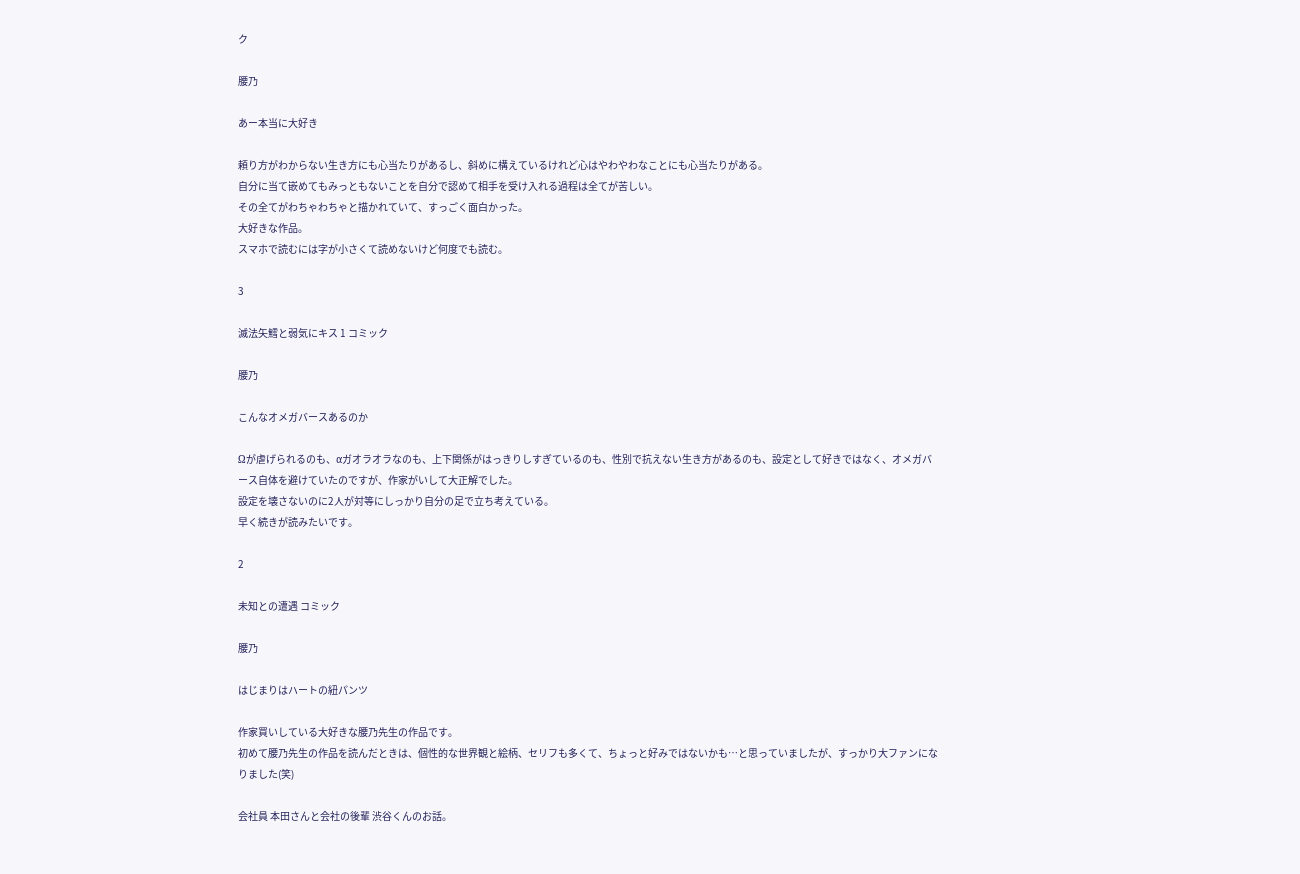ク

腰乃

あー本当に大好き

頼り方がわからない生き方にも心当たりがあるし、斜めに構えているけれど心はやわやわなことにも心当たりがある。
自分に当て嵌めてもみっともないことを自分で認めて相手を受け入れる過程は全てが苦しい。
その全てがわちゃわちゃと描かれていて、すっごく面白かった。
大好きな作品。
スマホで読むには字が小さくて読めないけど何度でも読む。

3

滅法矢鱈と弱気にキス 1 コミック

腰乃

こんなオメガバースあるのか

Ωが虐げられるのも、αガオラオラなのも、上下関係がはっきりしすぎているのも、性別で抗えない生き方があるのも、設定として好きではなく、オメガバース自体を避けていたのですが、作家がいして大正解でした。
設定を壊さないのに2人が対等にしっかり自分の足で立ち考えている。
早く続きが読みたいです。

2

未知との遭遇 コミック

腰乃

はじまりはハートの紐パンツ

作家買いしている大好きな腰乃先生の作品です。
初めて腰乃先生の作品を読んだときは、個性的な世界観と絵柄、セリフも多くて、ちょっと好みではないかも…と思っていましたが、すっかり大ファンになりました(笑)

会社員 本田さんと会社の後輩 渋谷くんのお話。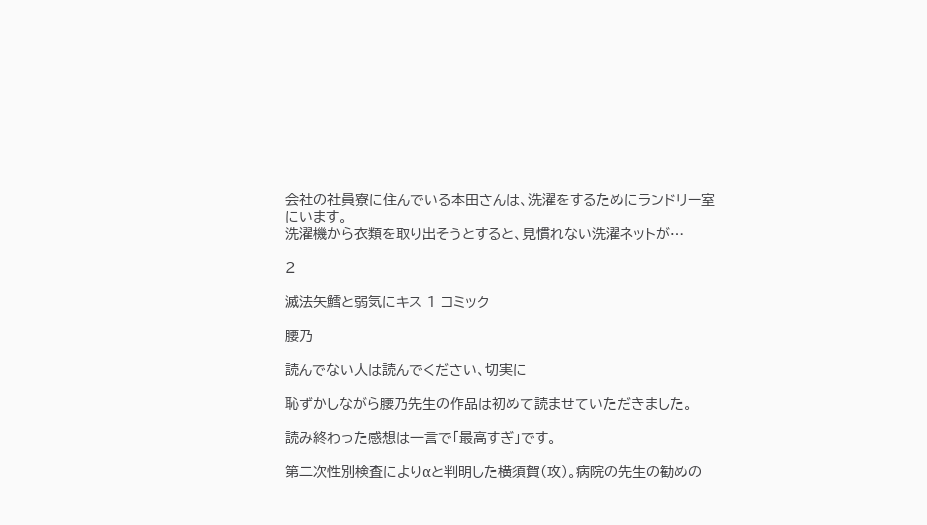会社の社員寮に住んでいる本田さんは、洗濯をするためにランドリー室にいます。
洗濯機から衣類を取り出そうとすると、見慣れない洗濯ネットが…

2

滅法矢鱈と弱気にキス 1 コミック

腰乃

読んでない人は読んでください、切実に

恥ずかしながら腰乃先生の作品は初めて読ませていただきました。

読み終わった感想は一言で「最高すぎ」です。

第二次性別検査によりαと判明した横須賀(攻)。病院の先生の勧めの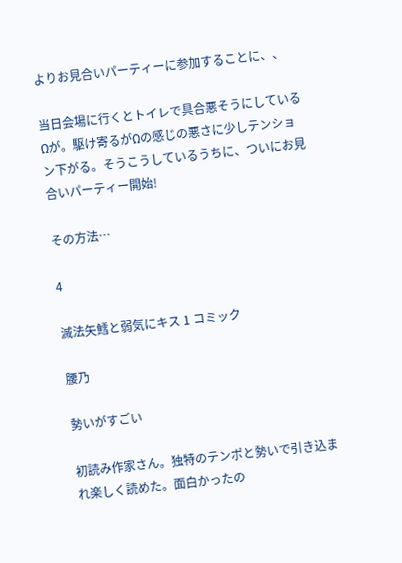よりお見合いパーティーに参加することに、、

当日会場に行くとトイレで具合悪そうにしているΩが。駆け寄るがΩの感じの悪さに少しテンション下がる。そうこうしているうちに、ついにお見合いパーティー開始!

その方法…

4

滅法矢鱈と弱気にキス 1 コミック

腰乃

勢いがすごい

初読み作家さん。独特のテンポと勢いで引き込まれ楽しく読めた。面白かったの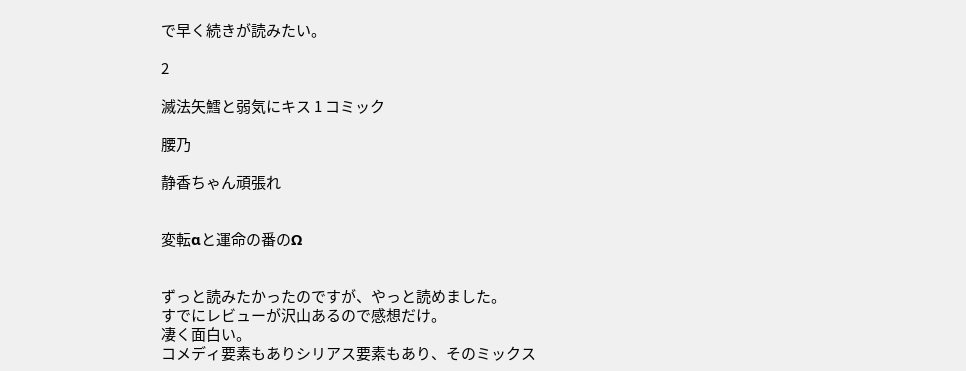で早く続きが読みたい。

2

滅法矢鱈と弱気にキス 1 コミック

腰乃

静香ちゃん頑張れ


変転αと運命の番のΩ


ずっと読みたかったのですが、やっと読めました。
すでにレビューが沢山あるので感想だけ。
凄く面白い。
コメディ要素もありシリアス要素もあり、そのミックス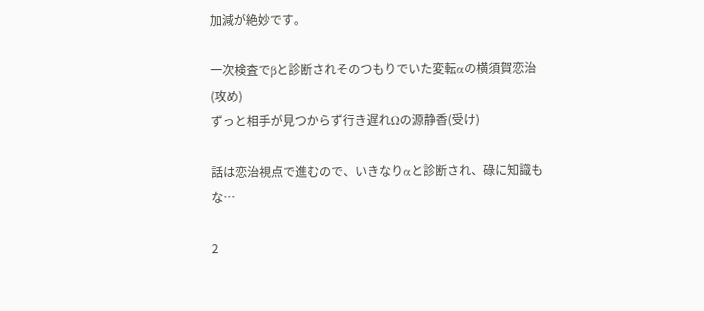加減が絶妙です。

一次検査でβと診断されそのつもりでいた変転αの横須賀恋治(攻め)
ずっと相手が見つからず行き遅れΩの源静香(受け)

話は恋治視点で進むので、いきなりαと診断され、碌に知識もな…

2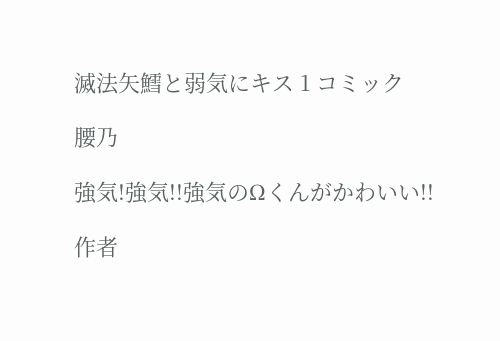滅法矢鱈と弱気にキス 1 コミック

腰乃

強気!強気!!強気のΩくんがかわいい!!

作者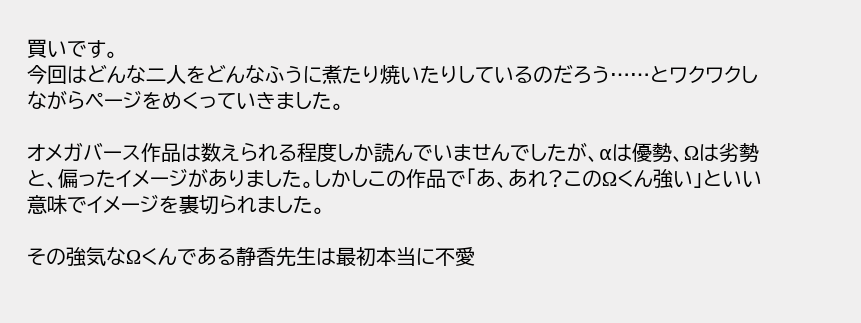買いです。
今回はどんな二人をどんなふうに煮たり焼いたりしているのだろう……とワクワクしながらページをめくっていきました。

オメガバース作品は数えられる程度しか読んでいませんでしたが、αは優勢、Ωは劣勢と、偏ったイメージがありました。しかしこの作品で「あ、あれ?このΩくん強い」といい意味でイメージを裏切られました。

その強気なΩくんである静香先生は最初本当に不愛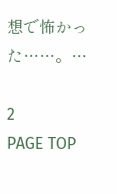想で怖かった……。…

2
PAGE TOP